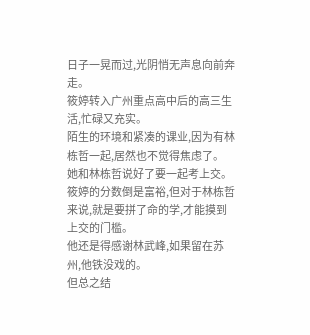日子一晃而过,光阴悄无声息向前奔走。
筱婷转入广州重点高中后的高三生活,忙碌又充实。
陌生的环境和紧凑的课业,因为有林栋哲一起,居然也不觉得焦虑了。
她和林栋哲说好了要一起考上交。
筱婷的分数倒是富裕,但对于林栋哲来说,就是要拼了命的学,才能摸到上交的门槛。
他还是得感谢林武峰,如果留在苏州,他铁没戏的。
但总之结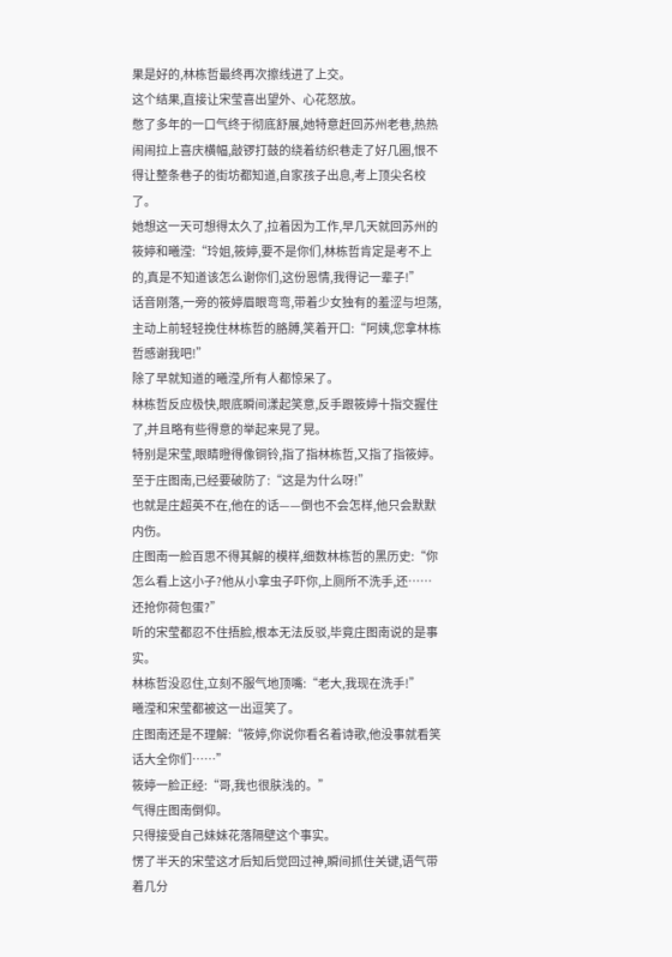果是好的,林栋哲最终再次擦线进了上交。
这个结果,直接让宋莹喜出望外、心花怒放。
憋了多年的一口气终于彻底舒展,她特意赶回苏州老巷,热热闹闹拉上喜庆横幅,敲锣打鼓的绕着纺织巷走了好几圈,恨不得让整条巷子的街坊都知道,自家孩子出息,考上顶尖名校了。
她想这一天可想得太久了,拉着因为工作,早几天就回苏州的筱婷和曦滢:“玲姐,筱婷,要不是你们,林栋哲肯定是考不上的,真是不知道该怎么谢你们,这份恩情,我得记一辈子!”
话音刚落,一旁的筱婷眉眼弯弯,带着少女独有的羞涩与坦荡,主动上前轻轻挽住林栋哲的胳膊,笑着开口:“阿姨,您拿林栋哲感谢我吧!”
除了早就知道的曦滢,所有人都惊呆了。
林栋哲反应极快,眼底瞬间漾起笑意,反手跟筱婷十指交握住了,并且略有些得意的举起来晃了晃。
特别是宋莹,眼睛瞪得像铜铃,指了指林栋哲,又指了指筱婷。
至于庄图南,已经要破防了:“这是为什么呀!”
也就是庄超英不在,他在的话——倒也不会怎样,他只会默默内伤。
庄图南一脸百思不得其解的模样,细数林栋哲的黑历史:“你怎么看上这小子?他从小拿虫子吓你,上厕所不洗手,还……还抢你荷包蛋?”
听的宋莹都忍不住捂脸,根本无法反驳,毕竟庄图南说的是事实。
林栋哲没忍住,立刻不服气地顶嘴:“老大,我现在洗手!”
曦滢和宋莹都被这一出逗笑了。
庄图南还是不理解:“筱婷,你说你看名着诗歌,他没事就看笑话大全你们……”
筱婷一脸正经:“哥,我也很肤浅的。”
气得庄图南倒仰。
只得接受自己妹妹花落隔壁这个事实。
愣了半天的宋莹这才后知后觉回过神,瞬间抓住关键,语气带着几分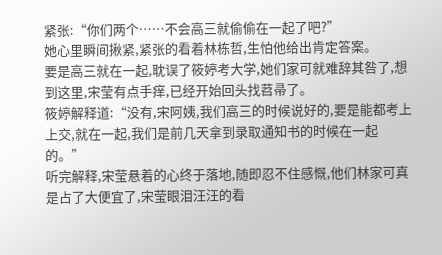紧张:“你们两个……不会高三就偷偷在一起了吧?”
她心里瞬间揪紧,紧张的看着林栋哲,生怕他给出肯定答案。
要是高三就在一起,耽误了筱婷考大学,她们家可就难辞其咎了,想到这里,宋莹有点手痒,已经开始回头找苕帚了。
筱婷解释道:“没有,宋阿姨,我们高三的时候说好的,要是能都考上上交,就在一起,我们是前几天拿到录取通知书的时候在一起的。”
听完解释,宋莹悬着的心终于落地,随即忍不住感慨,他们林家可真是占了大便宜了,宋莹眼泪汪汪的看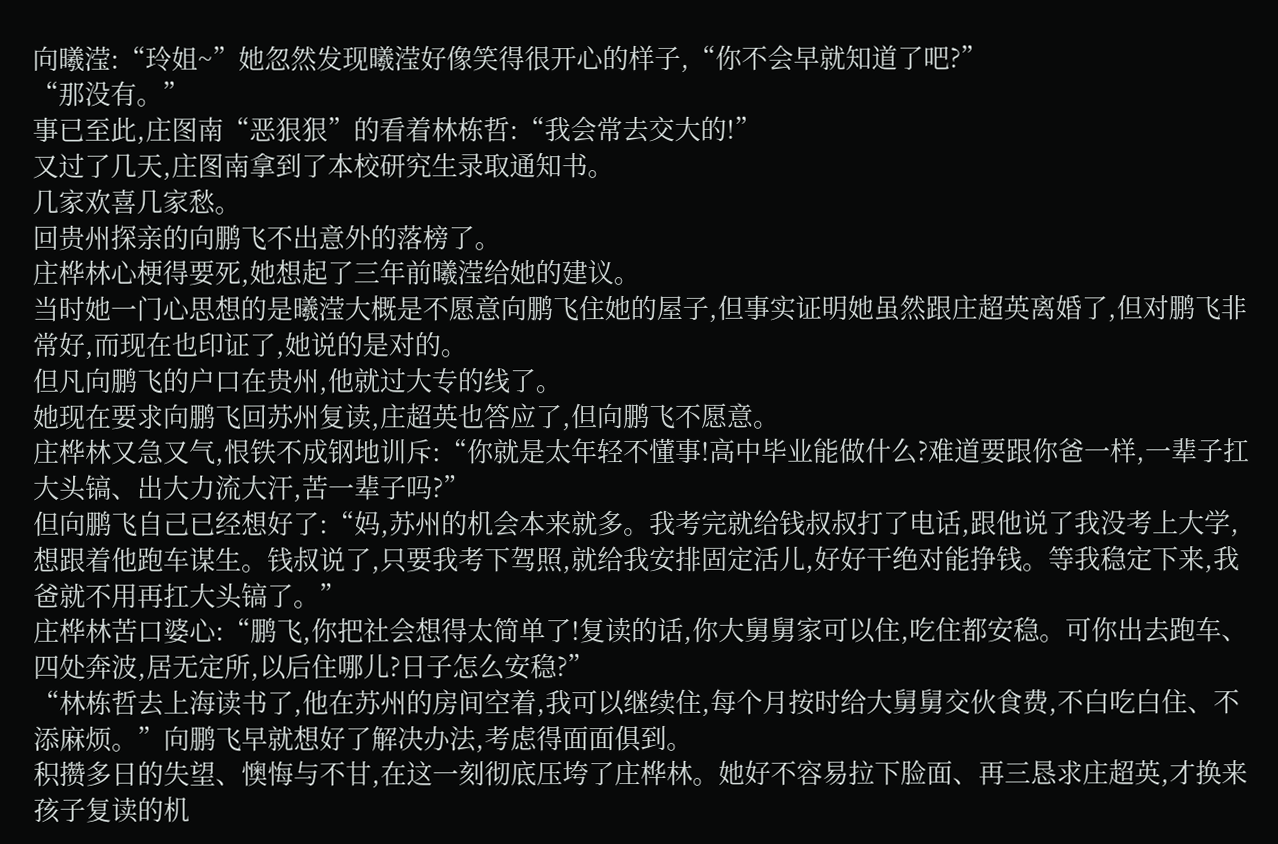向曦滢:“玲姐~”她忽然发现曦滢好像笑得很开心的样子,“你不会早就知道了吧?”
“那没有。”
事已至此,庄图南“恶狠狠”的看着林栋哲:“我会常去交大的!”
又过了几天,庄图南拿到了本校研究生录取通知书。
几家欢喜几家愁。
回贵州探亲的向鹏飞不出意外的落榜了。
庄桦林心梗得要死,她想起了三年前曦滢给她的建议。
当时她一门心思想的是曦滢大概是不愿意向鹏飞住她的屋子,但事实证明她虽然跟庄超英离婚了,但对鹏飞非常好,而现在也印证了,她说的是对的。
但凡向鹏飞的户口在贵州,他就过大专的线了。
她现在要求向鹏飞回苏州复读,庄超英也答应了,但向鹏飞不愿意。
庄桦林又急又气,恨铁不成钢地训斥:“你就是太年轻不懂事!高中毕业能做什么?难道要跟你爸一样,一辈子扛大头镐、出大力流大汗,苦一辈子吗?”
但向鹏飞自己已经想好了:“妈,苏州的机会本来就多。我考完就给钱叔叔打了电话,跟他说了我没考上大学,想跟着他跑车谋生。钱叔说了,只要我考下驾照,就给我安排固定活儿,好好干绝对能挣钱。等我稳定下来,我爸就不用再扛大头镐了。”
庄桦林苦口婆心:“鹏飞,你把社会想得太简单了!复读的话,你大舅舅家可以住,吃住都安稳。可你出去跑车、四处奔波,居无定所,以后住哪儿?日子怎么安稳?”
“林栋哲去上海读书了,他在苏州的房间空着,我可以继续住,每个月按时给大舅舅交伙食费,不白吃白住、不添麻烦。”向鹏飞早就想好了解决办法,考虑得面面俱到。
积攒多日的失望、懊悔与不甘,在这一刻彻底压垮了庄桦林。她好不容易拉下脸面、再三恳求庄超英,才换来孩子复读的机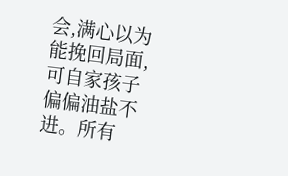会,满心以为能挽回局面,可自家孩子偏偏油盐不进。所有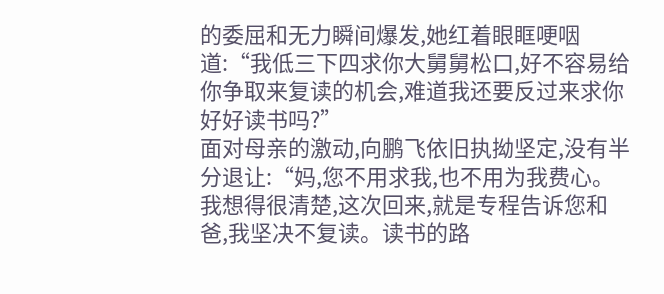的委屈和无力瞬间爆发,她红着眼眶哽咽道:“我低三下四求你大舅舅松口,好不容易给你争取来复读的机会,难道我还要反过来求你好好读书吗?”
面对母亲的激动,向鹏飞依旧执拗坚定,没有半分退让:“妈,您不用求我,也不用为我费心。我想得很清楚,这次回来,就是专程告诉您和爸,我坚决不复读。读书的路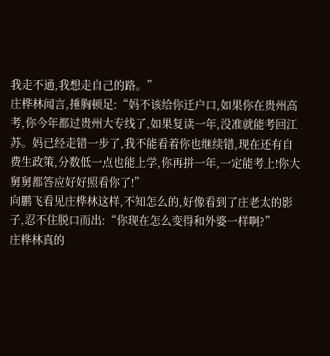我走不通,我想走自己的路。”
庄桦林闻言,捶胸顿足:“妈不该给你迁户口,如果你在贵州高考,你今年都过贵州大专线了,如果复读一年,没准就能考回江苏。妈已经走错一步了,我不能看着你也继续错,现在还有自费生政策,分数低一点也能上学,你再拼一年,一定能考上!你大舅舅都答应好好照看你了!”
向鹏飞看见庄桦林这样,不知怎么的,好像看到了庄老太的影子,忍不住脱口而出:“你现在怎么变得和外婆一样啊?”
庄桦林真的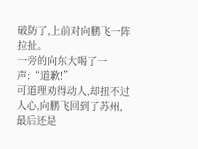破防了,上前对向鹏飞一阵拉扯。
一旁的向东大喝了一声:“道歉!”
可道理劝得动人,却扭不过人心,向鹏飞回到了苏州,最后还是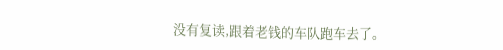没有复读,跟着老钱的车队跑车去了。